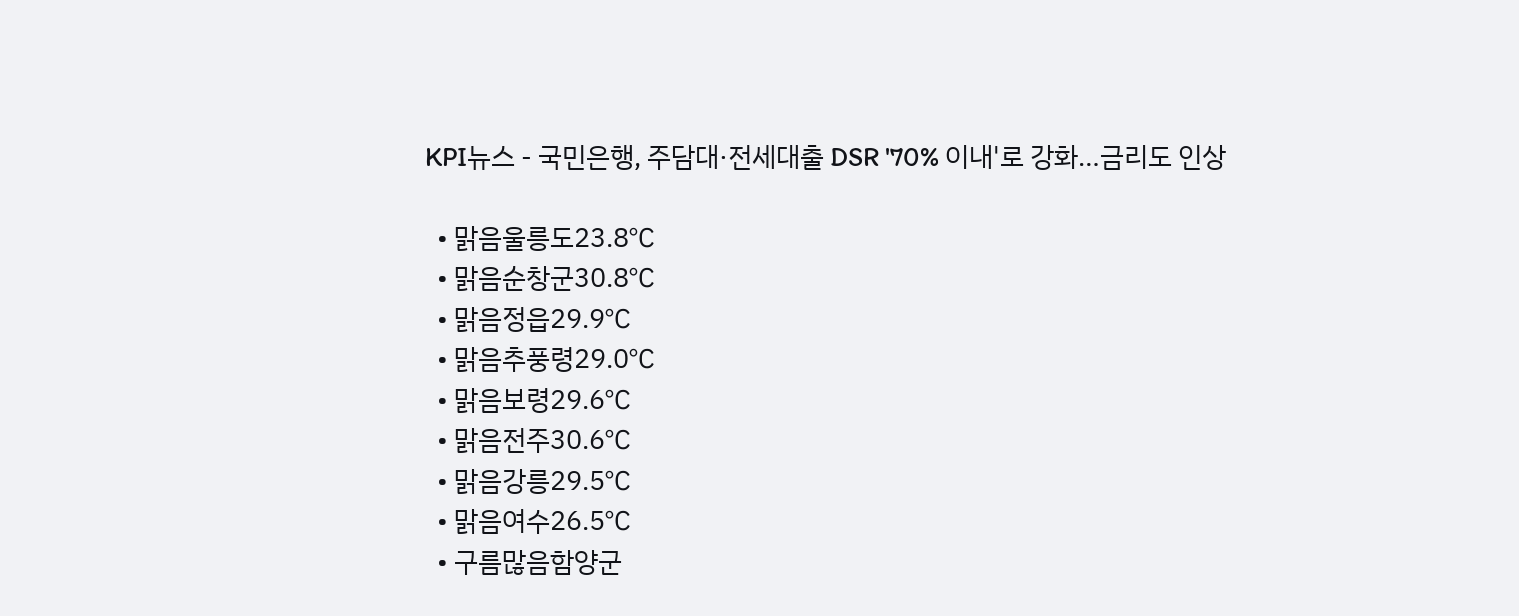KPI뉴스 - 국민은행, 주담대·전세대출 DSR '70% 이내'로 강화…금리도 인상

  • 맑음울릉도23.8℃
  • 맑음순창군30.8℃
  • 맑음정읍29.9℃
  • 맑음추풍령29.0℃
  • 맑음보령29.6℃
  • 맑음전주30.6℃
  • 맑음강릉29.5℃
  • 맑음여수26.5℃
  • 구름많음함양군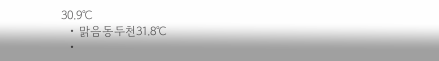30.9℃
  • 맑음동두천31.8℃
  •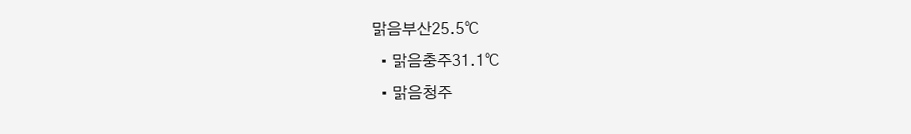맑음부산25.5℃
  • 맑음충주31.1℃
  • 맑음청주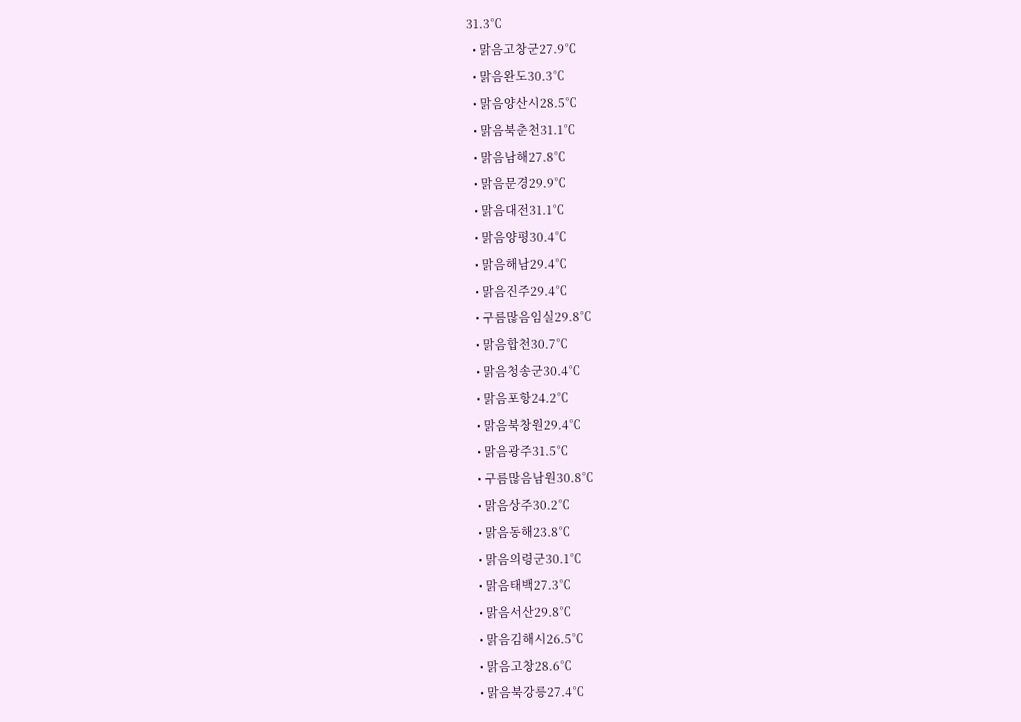31.3℃
  • 맑음고창군27.9℃
  • 맑음완도30.3℃
  • 맑음양산시28.5℃
  • 맑음북춘천31.1℃
  • 맑음남해27.8℃
  • 맑음문경29.9℃
  • 맑음대전31.1℃
  • 맑음양평30.4℃
  • 맑음해남29.4℃
  • 맑음진주29.4℃
  • 구름많음임실29.8℃
  • 맑음합천30.7℃
  • 맑음청송군30.4℃
  • 맑음포항24.2℃
  • 맑음북창원29.4℃
  • 맑음광주31.5℃
  • 구름많음남원30.8℃
  • 맑음상주30.2℃
  • 맑음동해23.8℃
  • 맑음의령군30.1℃
  • 맑음태백27.3℃
  • 맑음서산29.8℃
  • 맑음김해시26.5℃
  • 맑음고창28.6℃
  • 맑음북강릉27.4℃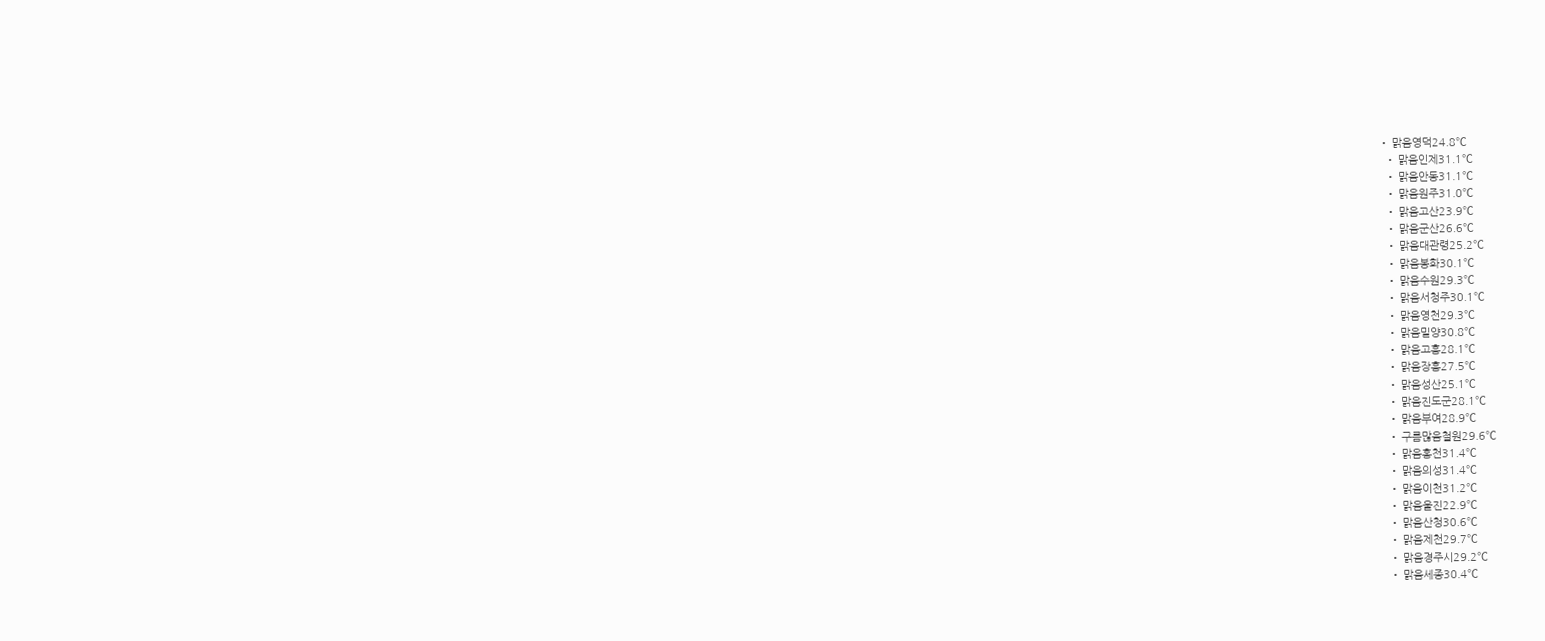• 맑음영덕24.8℃
  • 맑음인제31.1℃
  • 맑음안동31.1℃
  • 맑음원주31.0℃
  • 맑음고산23.9℃
  • 맑음군산26.6℃
  • 맑음대관령25.2℃
  • 맑음봉화30.1℃
  • 맑음수원29.3℃
  • 맑음서청주30.1℃
  • 맑음영천29.3℃
  • 맑음밀양30.8℃
  • 맑음고흥28.1℃
  • 맑음장흥27.5℃
  • 맑음성산25.1℃
  • 맑음진도군28.1℃
  • 맑음부여28.9℃
  • 구름많음철원29.6℃
  • 맑음홍천31.4℃
  • 맑음의성31.4℃
  • 맑음이천31.2℃
  • 맑음울진22.9℃
  • 맑음산청30.6℃
  • 맑음제천29.7℃
  • 맑음경주시29.2℃
  • 맑음세종30.4℃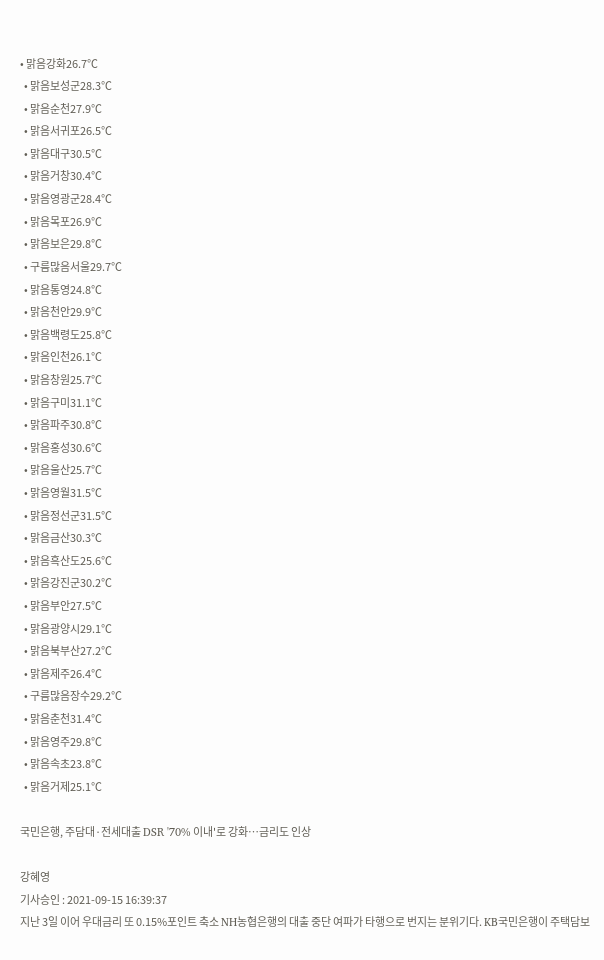• 맑음강화26.7℃
  • 맑음보성군28.3℃
  • 맑음순천27.9℃
  • 맑음서귀포26.5℃
  • 맑음대구30.5℃
  • 맑음거창30.4℃
  • 맑음영광군28.4℃
  • 맑음목포26.9℃
  • 맑음보은29.8℃
  • 구름많음서울29.7℃
  • 맑음통영24.8℃
  • 맑음천안29.9℃
  • 맑음백령도25.8℃
  • 맑음인천26.1℃
  • 맑음창원25.7℃
  • 맑음구미31.1℃
  • 맑음파주30.8℃
  • 맑음홍성30.6℃
  • 맑음울산25.7℃
  • 맑음영월31.5℃
  • 맑음정선군31.5℃
  • 맑음금산30.3℃
  • 맑음흑산도25.6℃
  • 맑음강진군30.2℃
  • 맑음부안27.5℃
  • 맑음광양시29.1℃
  • 맑음북부산27.2℃
  • 맑음제주26.4℃
  • 구름많음장수29.2℃
  • 맑음춘천31.4℃
  • 맑음영주29.8℃
  • 맑음속초23.8℃
  • 맑음거제25.1℃

국민은행, 주담대·전세대출 DSR '70% 이내'로 강화…금리도 인상

강혜영
기사승인 : 2021-09-15 16:39:37
지난 3일 이어 우대금리 또 0.15%포인트 축소 NH농협은행의 대출 중단 여파가 타행으로 번지는 분위기다. KB국민은행이 주택담보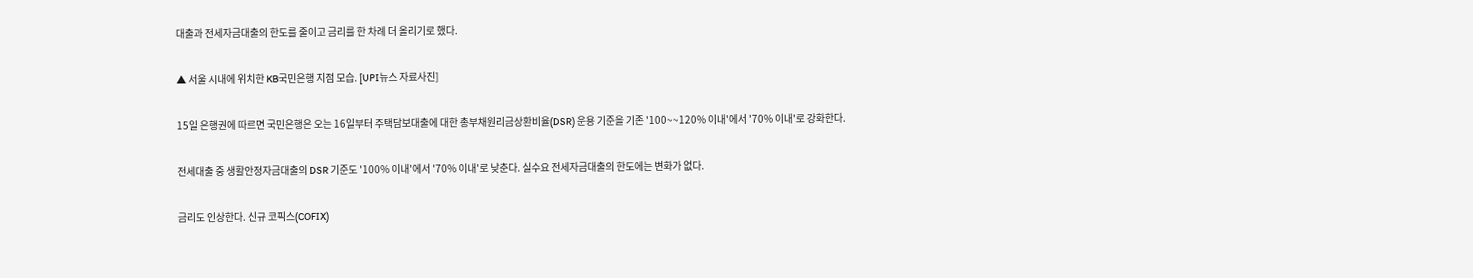대출과 전세자금대출의 한도를 줄이고 금리를 한 차례 더 올리기로 했다.

▲ 서울 시내에 위치한 KB국민은행 지점 모습. [UPI뉴스 자료사진]

15일 은행권에 따르면 국민은행은 오는 16일부터 주택담보대출에 대한 총부채원리금상환비율(DSR) 운용 기준을 기존 '100~~120% 이내'에서 '70% 이내'로 강화한다.

전세대출 중 생활안정자금대출의 DSR 기준도 '100% 이내'에서 '70% 이내'로 낮춘다. 실수요 전세자금대출의 한도에는 변화가 없다.

금리도 인상한다. 신규 코픽스(COFIX)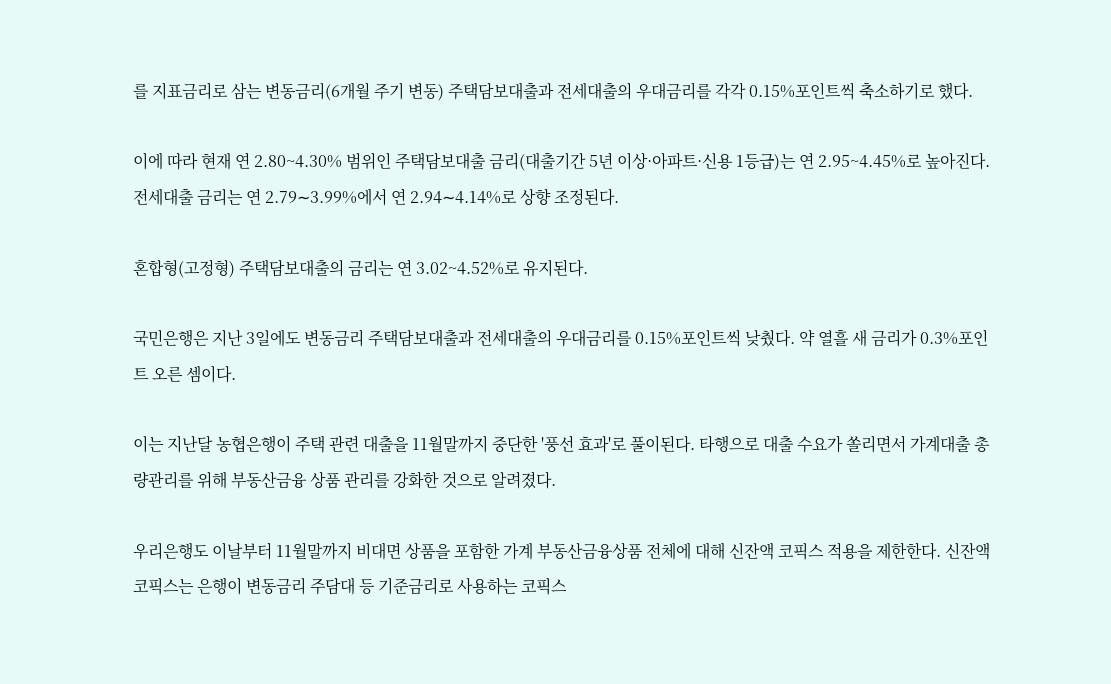를 지표금리로 삼는 변동금리(6개월 주기 변동) 주택담보대출과 전세대출의 우대금리를 각각 0.15%포인트씩 축소하기로 했다.

이에 따라 현재 연 2.80~4.30% 범위인 주택담보대출 금리(대출기간 5년 이상·아파트·신용 1등급)는 연 2.95~4.45%로 높아진다. 전세대출 금리는 연 2.79∼3.99%에서 연 2.94∼4.14%로 상향 조정된다.

혼합형(고정형) 주택담보대출의 금리는 연 3.02~4.52%로 유지된다.

국민은행은 지난 3일에도 변동금리 주택담보대출과 전세대출의 우대금리를 0.15%포인트씩 낮췄다. 약 열흘 새 금리가 0.3%포인트 오른 셈이다.

이는 지난달 농협은행이 주택 관련 대출을 11월말까지 중단한 '풍선 효과'로 풀이된다. 타행으로 대출 수요가 쏠리면서 가계대출 총량관리를 위해 부동산금융 상품 관리를 강화한 것으로 알려졌다.

우리은행도 이날부터 11월말까지 비대면 상품을 포함한 가계 부동산금융상품 전체에 대해 신잔액 코픽스 적용을 제한한다. 신잔액 코픽스는 은행이 변동금리 주담대 등 기준금리로 사용하는 코픽스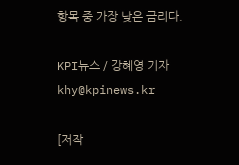항목 중 가장 낮은 금리다.

KPI뉴스 / 강혜영 기자 khy@kpinews.kr

[저작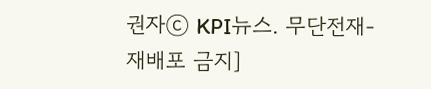권자ⓒ KPI뉴스. 무단전재-재배포 금지]